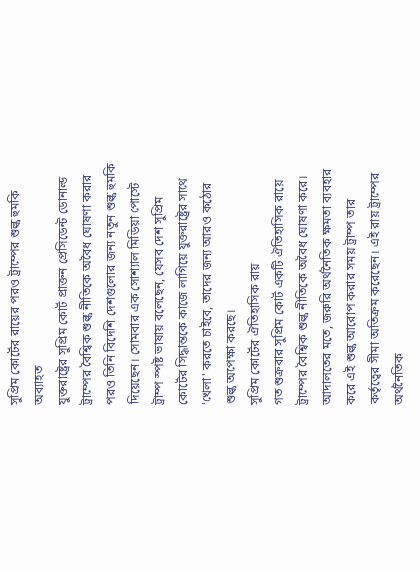সুপ্রিম কোর্টের রায়ের পরও ট্রাম্পের শুল্ক হুমকি অব্যাহত
যুক্তরাষ্ট্রের সুপ্রিম কোর্ট প্রাক্তন প্রেসিডেন্ট ডোনাল্ড ট্রাম্পের বৈশ্বিক শুল্ক নীতিকে অবৈধ ঘোষণা করার পরও তিনি বিদেশি দেশগুলোর জন্য নতুন শুল্ক হুমকি দিয়েছেন। সোমবার এক সোশ্যাল মিডিয়া পোস্টে ট্রাম্প স্পষ্ট ভাষায় বলেছেন, যেসব দেশ সুপ্রিম কোর্টের সিদ্ধান্তকে কাজে লাগিয়ে যুক্তরাষ্ট্রের সাথে 'খেলা' করতে চাইবে, তাদের জন্য আরও কঠোর শুল্ক অপেক্ষা করছে।
সুপ্রিম কোর্টের ঐতিহাসিক রায়
গত শুক্রবার সুপ্রিম কোর্ট একটি ঐতিহাসিক রায়ে ট্রাম্পের বৈশ্বিক শুল্ক নীতিকে অবৈধ ঘোষণা করে। আদালতের মতে, জরুরি অর্থনৈতিক ক্ষমতা ব্যবহার করে এই শুল্ক আরোপ করার সময় ট্রাম্প তার কর্তৃত্বের সীমা অতিক্রম করেছেন। এই রায় ট্রাম্পের অর্থনৈতিক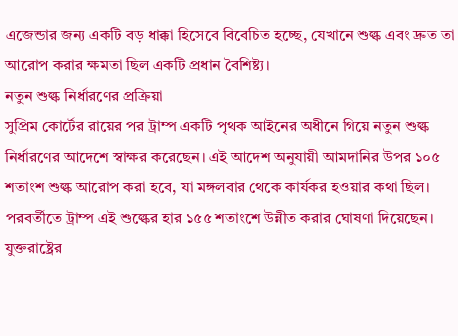এজেন্ডার জন্য একটি বড় ধাক্কা হিসেবে বিবেচিত হচ্ছে, যেখানে শুল্ক এবং দ্রুত তা আরোপ করার ক্ষমতা ছিল একটি প্রধান বৈশিষ্ট্য।
নতুন শুল্ক নির্ধারণের প্রক্রিয়া
সুপ্রিম কোর্টের রায়ের পর ট্রাম্প একটি পৃথক আইনের অধীনে গিয়ে নতুন শুল্ক নির্ধারণের আদেশে স্বাক্ষর করেছেন। এই আদেশ অনুযায়ী আমদানির উপর ১০৫ শতাংশ শুল্ক আরোপ করা হবে, যা মঙ্গলবার থেকে কার্যকর হওয়ার কথা ছিল। পরবর্তীতে ট্রাম্প এই শুল্কের হার ১৫৫ শতাংশে উন্নীত করার ঘোষণা দিয়েছেন।
যুক্তরাষ্ট্রের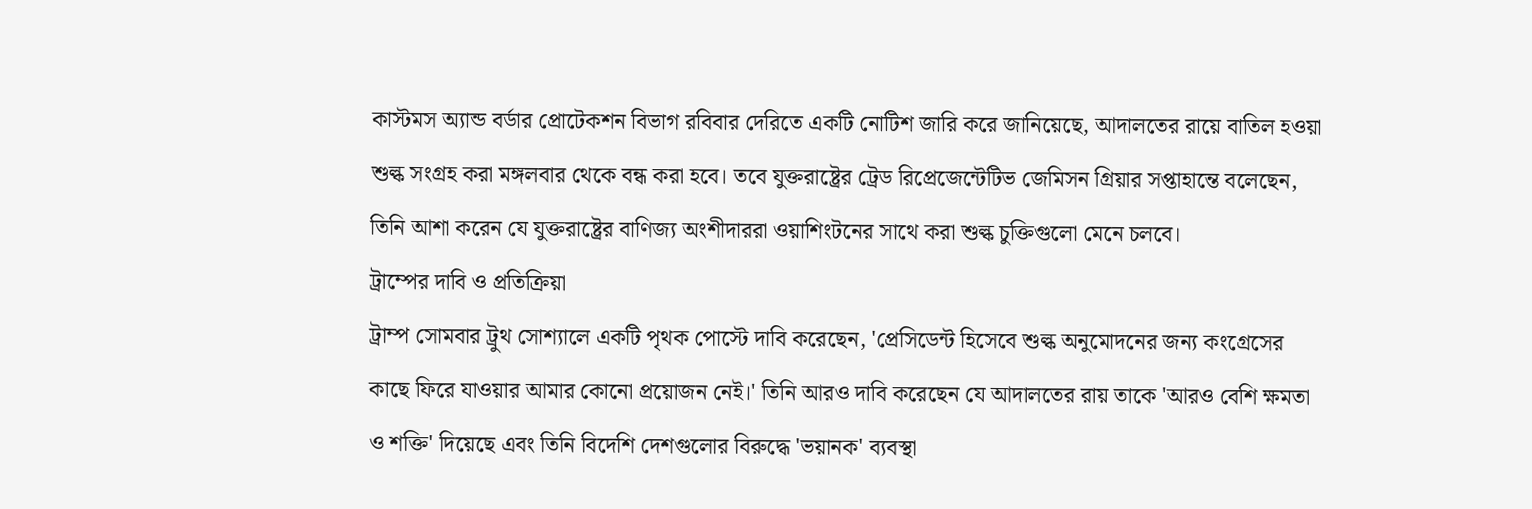কাস্টমস অ্যান্ড বর্ডার প্রোটেকশন বিভাগ রবিবার দেরিতে একটি নোটিশ জারি করে জানিয়েছে, আদালতের রায়ে বাতিল হওয়া শুল্ক সংগ্রহ করা মঙ্গলবার থেকে বন্ধ করা হবে। তবে যুক্তরাষ্ট্রের ট্রেড রিপ্রেজেন্টেটিভ জেমিসন গ্রিয়ার সপ্তাহান্তে বলেছেন, তিনি আশা করেন যে যুক্তরাষ্ট্রের বাণিজ্য অংশীদাররা ওয়াশিংটনের সাথে করা শুল্ক চুক্তিগুলো মেনে চলবে।
ট্রাম্পের দাবি ও প্রতিক্রিয়া
ট্রাম্প সোমবার ট্রুথ সোশ্যালে একটি পৃথক পোস্টে দাবি করেছেন, 'প্রেসিডেন্ট হিসেবে শুল্ক অনুমোদনের জন্য কংগ্রেসের কাছে ফিরে যাওয়ার আমার কোনো প্রয়োজন নেই।' তিনি আরও দাবি করেছেন যে আদালতের রায় তাকে 'আরও বেশি ক্ষমতা ও শক্তি' দিয়েছে এবং তিনি বিদেশি দেশগুলোর বিরুদ্ধে 'ভয়ানক' ব্যবস্থা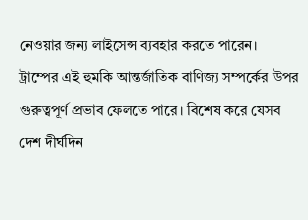নেওয়ার জন্য লাইসেন্স ব্যবহার করতে পারেন।
ট্রাম্পের এই হুমকি আন্তর্জাতিক বাণিজ্য সম্পর্কের উপর গুরুত্বপূর্ণ প্রভাব ফেলতে পারে। বিশেষ করে যেসব দেশ দীর্ঘদিন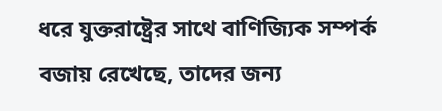ধরে যুক্তরাষ্ট্রের সাথে বাণিজ্যিক সম্পর্ক বজায় রেখেছে, তাদের জন্য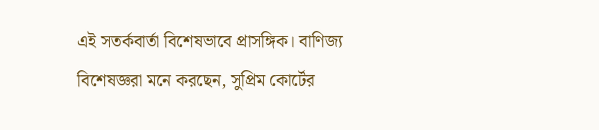এই সতর্কবার্তা বিশেষভাবে প্রাসঙ্গিক। বাণিজ্য বিশেষজ্ঞরা মনে করছেন, সুপ্রিম কোর্টের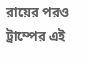রায়ের পরও ট্রাম্পের এই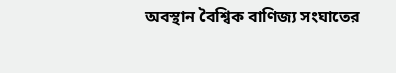অবস্থান বৈশ্বিক বাণিজ্য সংঘাতের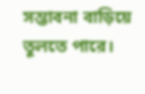সম্ভাবনা বাড়িয়ে তুলতে পারে।